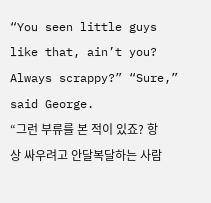“You seen little guys like that, ain’t you? Always scrappy?” “Sure,” said George.
“그런 부류를 본 적이 있죠? 항상 싸우려고 안달복달하는 사람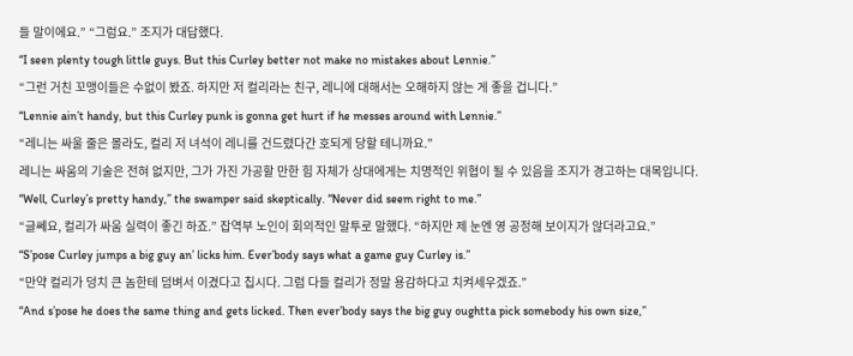들 말이에요.” “그럼요.” 조지가 대답했다.
“I seen plenty tough little guys. But this Curley better not make no mistakes about Lennie.”
“그런 거친 꼬맹이들은 수없이 봤죠. 하지만 저 컬리라는 친구, 레니에 대해서는 오해하지 않는 게 좋을 겁니다.”
“Lennie ain’t handy, but this Curley punk is gonna get hurt if he messes around with Lennie.”
“레니는 싸울 줄은 몰라도, 컬리 저 녀석이 레니를 건드렸다간 호되게 당할 테니까요.”
레니는 싸움의 기술은 전혀 없지만, 그가 가진 가공할 만한 힘 자체가 상대에게는 치명적인 위협이 될 수 있음을 조지가 경고하는 대목입니다.
“Well, Curley’s pretty handy,” the swamper said skeptically. “Never did seem right to me.”
“글쎄요, 컬리가 싸움 실력이 좋긴 하죠.” 잡역부 노인이 회의적인 말투로 말했다. “하지만 제 눈엔 영 공정해 보이지가 않더라고요.”
“S’pose Curley jumps a big guy an’ licks him. Ever’body says what a game guy Curley is.”
“만약 컬리가 덩치 큰 놈한테 덤벼서 이겼다고 칩시다. 그럼 다들 컬리가 정말 용감하다고 치켜세우겠죠.”
“And s’pose he does the same thing and gets licked. Then ever’body says the big guy oughtta pick somebody his own size,”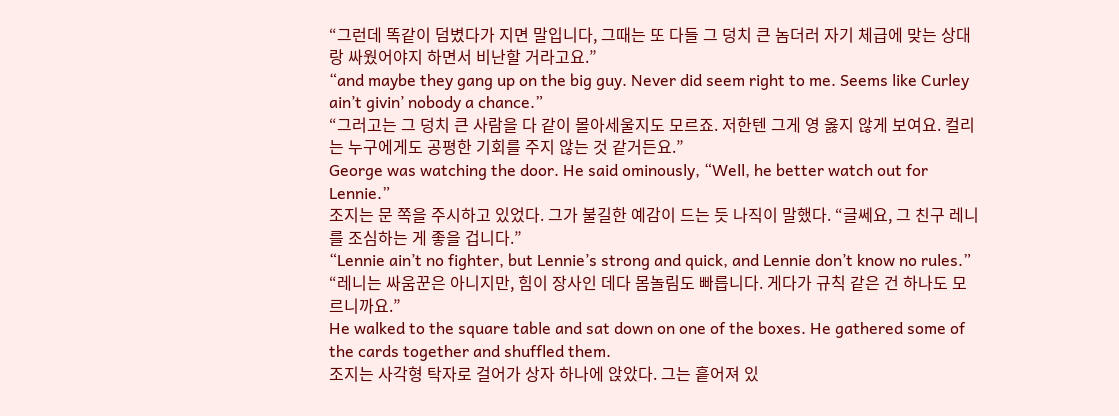“그런데 똑같이 덤볐다가 지면 말입니다, 그때는 또 다들 그 덩치 큰 놈더러 자기 체급에 맞는 상대랑 싸웠어야지 하면서 비난할 거라고요.”
“and maybe they gang up on the big guy. Never did seem right to me. Seems like Curley ain’t givin’ nobody a chance.”
“그러고는 그 덩치 큰 사람을 다 같이 몰아세울지도 모르죠. 저한텐 그게 영 옳지 않게 보여요. 컬리는 누구에게도 공평한 기회를 주지 않는 것 같거든요.”
George was watching the door. He said ominously, “Well, he better watch out for Lennie.”
조지는 문 쪽을 주시하고 있었다. 그가 불길한 예감이 드는 듯 나직이 말했다. “글쎄요, 그 친구 레니를 조심하는 게 좋을 겁니다.”
“Lennie ain’t no fighter, but Lennie’s strong and quick, and Lennie don’t know no rules.”
“레니는 싸움꾼은 아니지만, 힘이 장사인 데다 몸놀림도 빠릅니다. 게다가 규칙 같은 건 하나도 모르니까요.”
He walked to the square table and sat down on one of the boxes. He gathered some of the cards together and shuffled them.
조지는 사각형 탁자로 걸어가 상자 하나에 앉았다. 그는 흩어져 있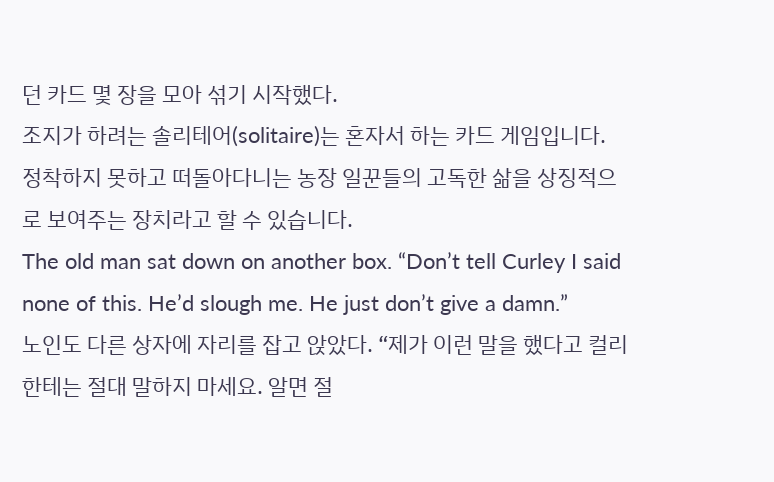던 카드 몇 장을 모아 섞기 시작했다.
조지가 하려는 솔리테어(solitaire)는 혼자서 하는 카드 게임입니다. 정착하지 못하고 떠돌아다니는 농장 일꾼들의 고독한 삶을 상징적으로 보여주는 장치라고 할 수 있습니다.
The old man sat down on another box. “Don’t tell Curley I said none of this. He’d slough me. He just don’t give a damn.”
노인도 다른 상자에 자리를 잡고 앉았다. “제가 이런 말을 했다고 컬리한테는 절대 말하지 마세요. 알면 절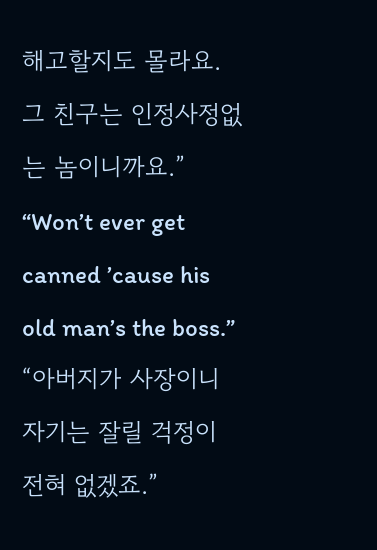해고할지도 몰라요. 그 친구는 인정사정없는 놈이니까요.”
“Won’t ever get canned ’cause his old man’s the boss.”
“아버지가 사장이니 자기는 잘릴 걱정이 전혀 없겠죠.”